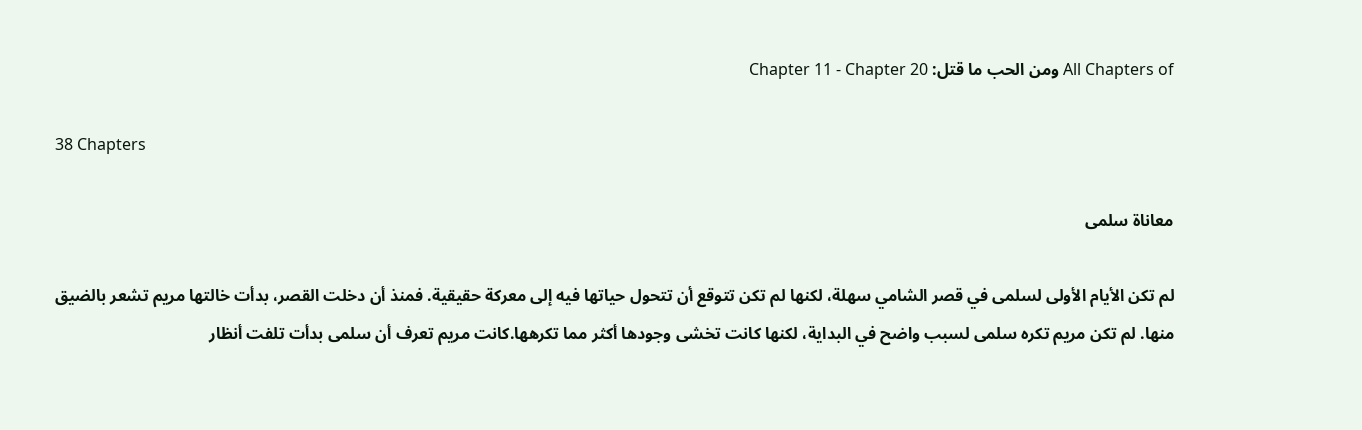All Chapters of ومن الحب ما قتل: Chapter 11 - Chapter 20

38 Chapters

معاناة سلمى

لم تكن الأيام الأولى لسلمى في قصر الشامي سهلة، لكنها لم تكن تتوقع أن تتحول حياتها فيه إلى معركة حقيقية. فمنذ أن دخلت القصر، بدأت خالتها مريم تشعر بالضيق منها. لم تكن مريم تكره سلمى لسبب واضح في البداية، لكنها كانت تخشى وجودها أكثر مما تكرهها.كانت مريم تعرف أن سلمى بدأت تلفت أنظار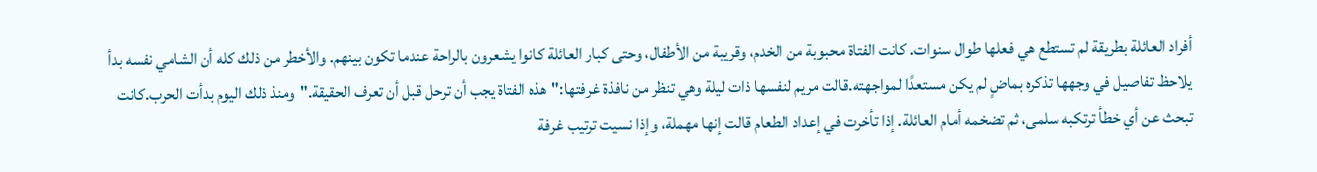أفراد العائلة بطريقة لم تستطع هي فعلها طوال سنوات. كانت الفتاة محبوبة من الخدم، وقريبة من الأطفال، وحتى كبار العائلة كانوا يشعرون بالراحة عندما تكون بينهم. والأخطر من ذلك كله أن الشامي نفسه بدأ يلاحظ تفاصيل في وجهها تذكره بماضٍ لم يكن مستعدًا لمواجهته.قالت مريم لنفسها ذات ليلة وهي تنظر من نافذة غرفتها:"هذه الفتاة يجب أن ترحل قبل أن تعرف الحقيقة."ومنذ ذلك اليوم بدأت الحرب.كانت تبحث عن أي خطأ ترتكبه سلمى، ثم تضخمه أمام العائلة. إذا تأخرت في إعداد الطعام قالت إنها مهملة، وإذا نسيت ترتيب غرفة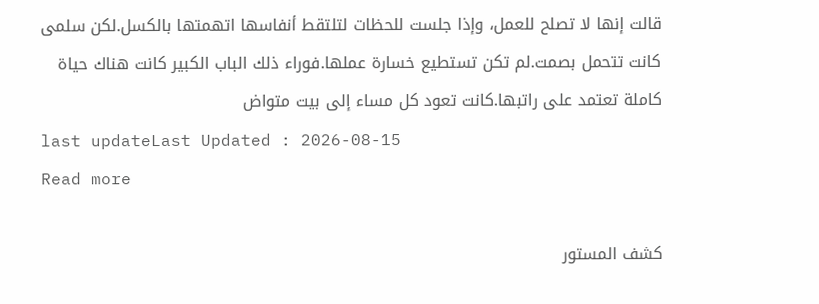قالت إنها لا تصلح للعمل، وإذا جلست للحظات لتلتقط أنفاسها اتهمتها بالكسل.لكن سلمى كانت تتحمل بصمت.لم تكن تستطيع خسارة عملها.فوراء ذلك الباب الكبير كانت هناك حياة كاملة تعتمد على راتبها.كانت تعود كل مساء إلى بيت متواض
last updateLast Updated : 2026-08-15
Read more

كشف المستور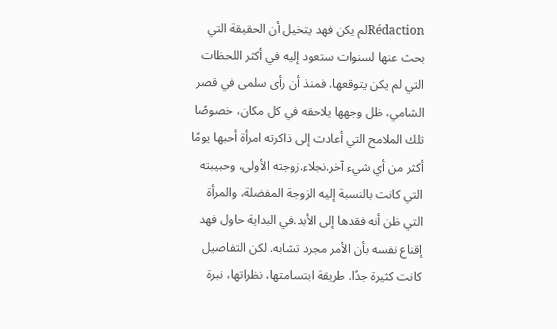Rédactionلم يكن فهد يتخيل أن الحقيقة التي بحث عنها لسنوات ستعود إليه في أكثر اللحظات التي لم يكن يتوقعها. فمنذ أن رأى سلمى في قصر الشامي، ظل وجهها يلاحقه في كل مكان، خصوصًا تلك الملامح التي أعادت إلى ذاكرته امرأة أحبها يومًا أكثر من أي شيء آخر.نجلاء.زوجته الأولى، وحبيبته التي كانت بالنسبة إليه الزوجة المفضلة، والمرأة التي ظن أنه فقدها إلى الأبد.في البداية حاول فهد إقناع نفسه بأن الأمر مجرد تشابه. لكن التفاصيل كانت كثيرة جدًا. طريقة ابتسامتها، نظراتها، نبرة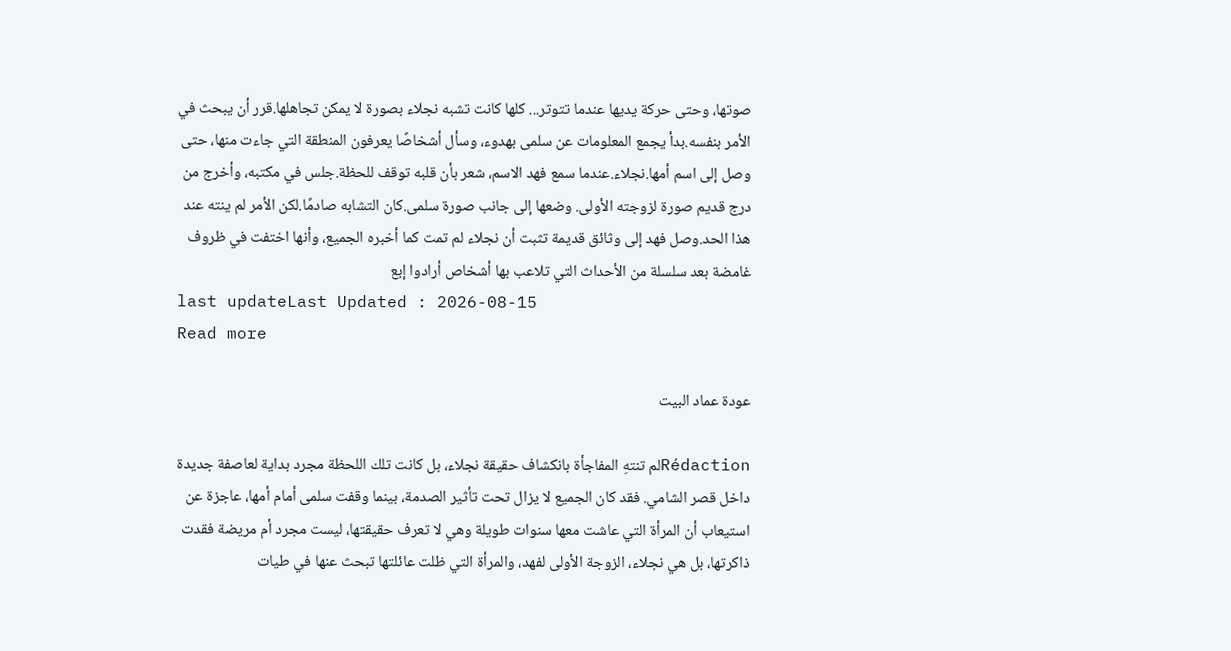صوتها، وحتى حركة يديها عندما تتوتر... كلها كانت تشبه نجلاء بصورة لا يمكن تجاهلها.قرر أن يبحث في الأمر بنفسه.بدأ يجمع المعلومات عن سلمى بهدوء، وسأل أشخاصًا يعرفون المنطقة التي جاءت منها، حتى وصل إلى اسم أمها.نجلاء.عندما سمع فهد الاسم، شعر بأن قلبه توقف للحظة.جلس في مكتبه، وأخرج من درج قديم صورة لزوجته الأولى. وضعها إلى جانب صورة سلمى.كان التشابه صادمًا.لكن الأمر لم ينته عند هذا الحد.وصل فهد إلى وثائق قديمة تثبت أن نجلاء لم تمت كما أخبره الجميع، وأنها اختفت في ظروف غامضة بعد سلسلة من الأحداث التي تلاعب بها أشخاص أرادوا إبع
last updateLast Updated : 2026-08-15
Read more

عودة عماد البيت

Rédactionلم تنتهِ المفاجأة بانكشاف حقيقة نجلاء، بل كانت تلك اللحظة مجرد بداية لعاصفة جديدة داخل قصر الشامي. فقد كان الجميع لا يزال تحت تأثير الصدمة، بينما وقفت سلمى أمام أمها، عاجزة عن استيعاب أن المرأة التي عاشت معها سنوات طويلة وهي لا تعرف حقيقتها، ليست مجرد أم مريضة فقدت ذاكرتها، بل هي نجلاء، الزوجة الأولى لفهد، والمرأة التي ظلت عائلتها تبحث عنها في طيات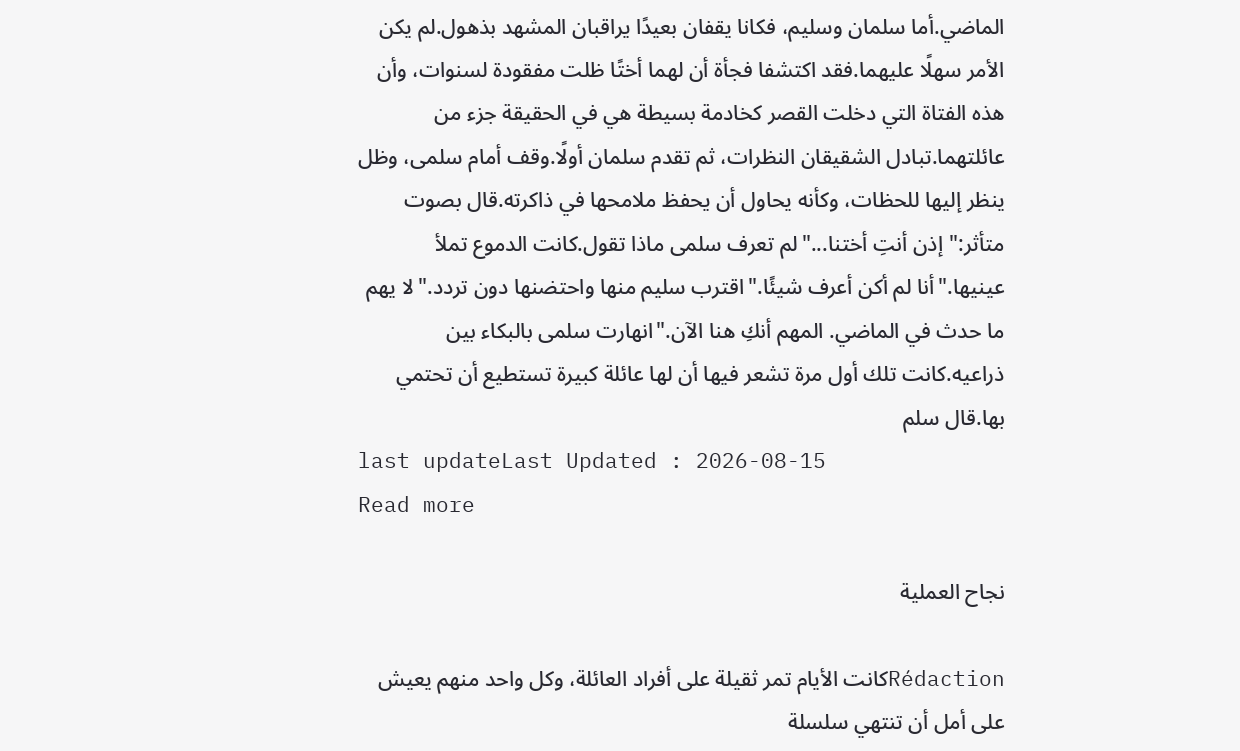الماضي.أما سلمان وسليم، فكانا يقفان بعيدًا يراقبان المشهد بذهول.لم يكن الأمر سهلًا عليهما.فقد اكتشفا فجأة أن لهما أختًا ظلت مفقودة لسنوات، وأن هذه الفتاة التي دخلت القصر كخادمة بسيطة هي في الحقيقة جزء من عائلتهما.تبادل الشقيقان النظرات، ثم تقدم سلمان أولًا.وقف أمام سلمى، وظل ينظر إليها للحظات، وكأنه يحاول أن يحفظ ملامحها في ذاكرته.قال بصوت متأثر:"إذن أنتِ أختنا..."لم تعرف سلمى ماذا تقول.كانت الدموع تملأ عينيها."أنا لم أكن أعرف شيئًا."اقترب سليم منها واحتضنها دون تردد."لا يهم ما حدث في الماضي. المهم أنكِ هنا الآن."انهارت سلمى بالبكاء بين ذراعيه.كانت تلك أول مرة تشعر فيها أن لها عائلة كبيرة تستطيع أن تحتمي بها.قال سلم
last updateLast Updated : 2026-08-15
Read more

نجاح العملية

Rédactionكانت الأيام تمر ثقيلة على أفراد العائلة، وكل واحد منهم يعيش على أمل أن تنتهي سلسلة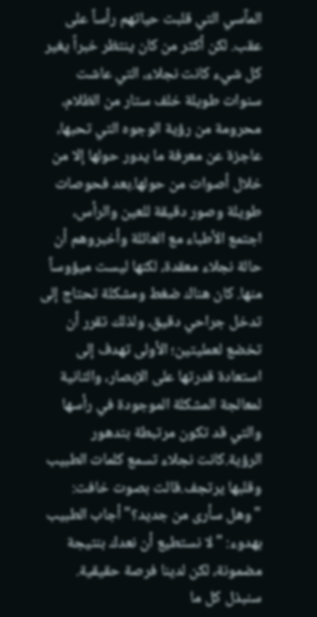المآسي التي قلبت حياتهم رأساً على عقب. لكن أكثر من كان ينتظر خبراً يغير كل شيء كانت نجلاء، التي عاشت سنوات طويلة خلف ستار من الظلام، محرومة من رؤية الوجوه التي تحبها، عاجزة عن معرفة ما يدور حولها إلا من خلال أصوات من حولها.بعد فحوصات طويلة وصور دقيقة للعين والرأس، اجتمع الأطباء مع العائلة وأخبروهم أن حالة نجلاء معقدة، لكنها ليست ميؤوساً منها. كان هناك ضغط ومشكلة تحتاج إلى تدخل جراحي دقيق، ولذلك تقرر أن تخضع لعمليتين؛ الأولى تهدف إلى استعادة قدرتها على الإبصار، والثانية لمعالجة المشكلة الموجودة في رأسها والتي قد تكون مرتبطة بتدهور الرؤية.كانت نجلاء تسمع كلمات الطبيب وقلبها يرتجف.قالت بصوت خافت: "وهل سأرى من جديد؟"أجاب الطبيب بهدوء: "لا نستطيع أن نعدك بنتيجة مضمونة، لكن لدينا فرصة حقيقية. سنبذل كل ما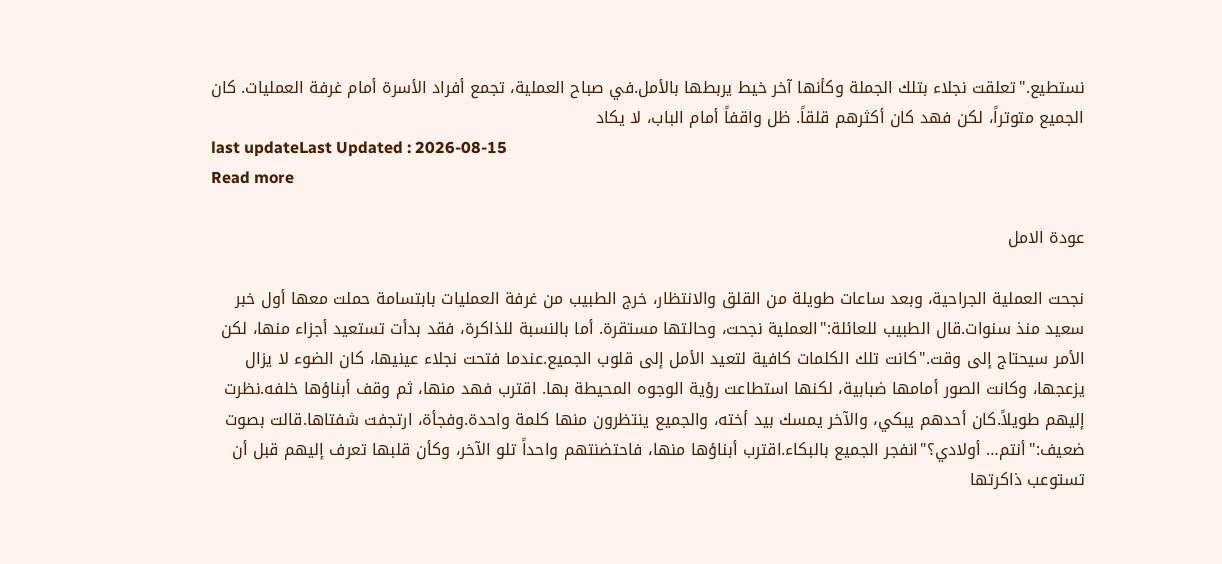نستطيع."تعلقت نجلاء بتلك الجملة وكأنها آخر خيط يربطها بالأمل.في صباح العملية، تجمع أفراد الأسرة أمام غرفة العمليات. كان الجميع متوتراً، لكن فهد كان أكثرهم قلقاً. ظل واقفاً أمام الباب، لا يكاد
last updateLast Updated : 2026-08-15
Read more

عودة الامل

نجحت العملية الجراحية، وبعد ساعات طويلة من القلق والانتظار، خرج الطبيب من غرفة العمليات بابتسامة حملت معها أول خبر سعيد منذ سنوات.قال الطبيب للعائلة:"العملية نجحت، وحالتها مستقرة. أما بالنسبة للذاكرة، فقد بدأت تستعيد أجزاء منها، لكن الأمر سيحتاج إلى وقت."كانت تلك الكلمات كافية لتعيد الأمل إلى قلوب الجميع.عندما فتحت نجلاء عينيها، كان الضوء لا يزال يزعجها، وكانت الصور أمامها ضبابية، لكنها استطاعت رؤية الوجوه المحيطة بها. اقترب فهد منها، ثم وقف أبناؤها خلفه.نظرت إليهم طويلاً.كان أحدهم يبكي، والآخر يمسك بيد أخته، والجميع ينتظرون منها كلمة واحدة.وفجأة، ارتجفت شفتاها.قالت بصوت ضعيف:"أنتم… أولادي؟"انفجر الجميع بالبكاء.اقترب أبناؤها منها، فاحتضنتهم واحداً تلو الآخر، وكأن قلبها تعرف إليهم قبل أن تستوعب ذاكرتها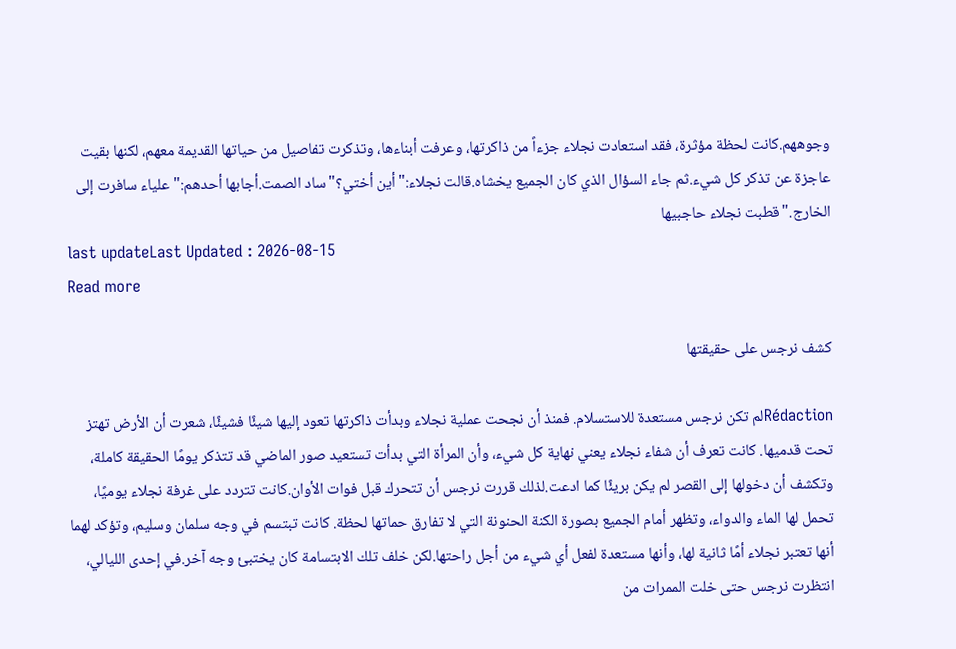وجوههم.كانت لحظة مؤثرة، فقد استعادت نجلاء جزءاً من ذاكرتها، وعرفت أبناءها، وتذكرت تفاصيل من حياتها القديمة معهم، لكنها بقيت عاجزة عن تذكر كل شيء.ثم جاء السؤال الذي كان الجميع يخشاه.قالت نجلاء:"أين أختي؟"ساد الصمت.أجابها أحدهم:"علياء سافرت إلى الخارج."قطبت نجلاء حاجبيها
last updateLast Updated : 2026-08-15
Read more

كشف نرجس على حقيقتها

Rédactionلم تكن نرجس مستعدة للاستسلام. فمنذ أن نجحت عملية نجلاء وبدأت ذاكرتها تعود إليها شيئًا فشيئًا، شعرت أن الأرض تهتز تحت قدميها. كانت تعرف أن شفاء نجلاء يعني نهاية كل شيء، وأن المرأة التي بدأت تستعيد صور الماضي قد تتذكر يومًا الحقيقة كاملة، وتكشف أن دخولها إلى القصر لم يكن بريئًا كما ادعت.لذلك قررت نرجس أن تتحرك قبل فوات الأوان.كانت تتردد على غرفة نجلاء يوميًا، تحمل لها الماء والدواء، وتظهر أمام الجميع بصورة الكنة الحنونة التي لا تفارق حماتها لحظة. كانت تبتسم في وجه سلمان وسليم، وتؤكد لهما أنها تعتبر نجلاء أمًا ثانية لها، وأنها مستعدة لفعل أي شيء من أجل راحتها.لكن خلف تلك الابتسامة كان يختبئ وجه آخر.في إحدى الليالي، انتظرت نرجس حتى خلت الممرات من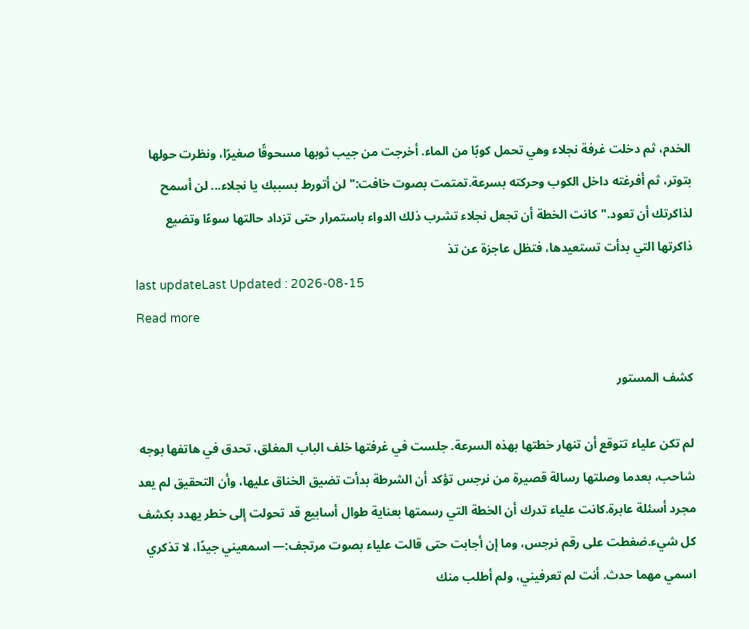الخدم، ثم دخلت غرفة نجلاء وهي تحمل كوبًا من الماء. أخرجت من جيب ثوبها مسحوقًا صغيرًا، ونظرت حولها بتوتر، ثم أفرغته داخل الكوب وحركته بسرعة.تمتمت بصوت خافت:"لن أتورط بسببك يا نجلاء... لن أسمح لذاكرتك أن تعود."كانت الخطة أن تجعل نجلاء تشرب ذلك الدواء باستمرار حتى تزداد حالتها سوءًا وتضيع ذاكرتها التي بدأت تستعيدها، فتظل عاجزة عن تذ
last updateLast Updated : 2026-08-15
Read more

كشف المستور

لم تكن علياء تتوقع أن تنهار خطتها بهذه السرعة. جلست في غرفتها خلف الباب المغلق، تحدق في هاتفها بوجه شاحب، بعدما وصلتها رسالة قصيرة من نرجس تؤكد أن الشرطة بدأت تضيق الخناق عليها، وأن التحقيق لم يعد مجرد أسئلة عابرة.كانت علياء تدرك أن الخطة التي رسمتها بعناية طوال أسابيع قد تحولت إلى خطر يهدد بكشف كل شيء.ضغطت على رقم نرجس، وما إن أجابت حتى قالت علياء بصوت مرتجف:— اسمعيني جيدًا، لا تذكري اسمي مهما حدث. أنت لم تعرفيني، ولم أطلب منك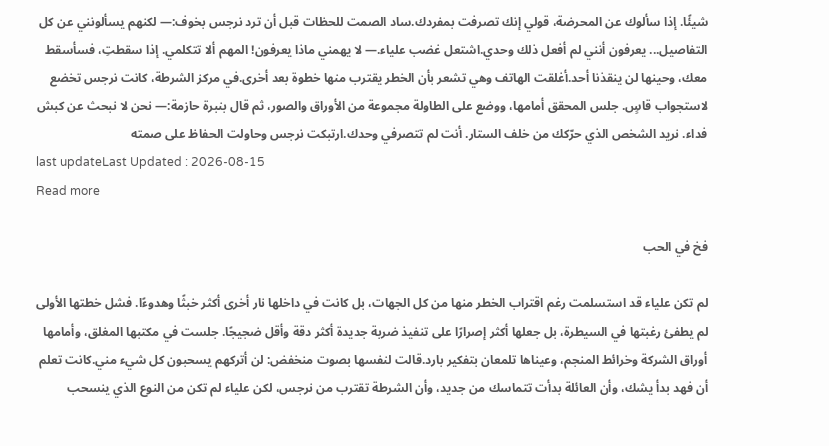شيئًا. إذا سألوك عن المحرضة، قولي إنك تصرفت بمفردك.ساد الصمت للحظات قبل أن ترد نرجس بخوف:— لكنهم يسألونني عن كل التفاصيل... يعرفون أنني لم أفعل ذلك وحدي.اشتعل غضب علياء.— لا يهمني ماذا يعرفون! المهم ألا تتكلمي. إذا سقطتِ، فسأسقط معك، وحينها لن ينقذنا أحد.أغلقت الهاتف وهي تشعر بأن الخطر يقترب منها خطوة بعد أخرى.في مركز الشرطة، كانت نرجس تخضع لاستجواب قاسٍ. جلس المحقق أمامها، ووضع على الطاولة مجموعة من الأوراق والصور، ثم قال بنبرة حازمة:— نحن لا نبحث عن كبش فداء. نريد الشخص الذي حرّكك من خلف الستار. أنت لم تتصرفي وحدك.ارتبكت نرجس وحاولت الحفاظ على صمته
last updateLast Updated : 2026-08-15
Read more

فخ في الحب

لم تكن علياء قد استسلمت رغم اقتراب الخطر منها من كل الجهات، بل كانت في داخلها نار أخرى أكثر خبثًا وهدوءًا. فشل خطتها الأولى لم يطفئ رغبتها في السيطرة، بل جعلها أكثر إصرارًا على تنفيذ ضربة جديدة أكثر دقة وأقل ضجيجًا. جلست في مكتبها المغلق، وأمامها أوراق الشركة وخرائط المنجم، وعيناها تلمعان بتفكير بارد.قالت لنفسها بصوت منخفض: لن أتركهم يسحبون كل شيء مني.كانت تعلم أن فهد بدأ يشك، وأن العائلة بدأت تتماسك من جديد، وأن الشرطة تقترب من نرجس، لكن علياء لم تكن من النوع الذي ينسحب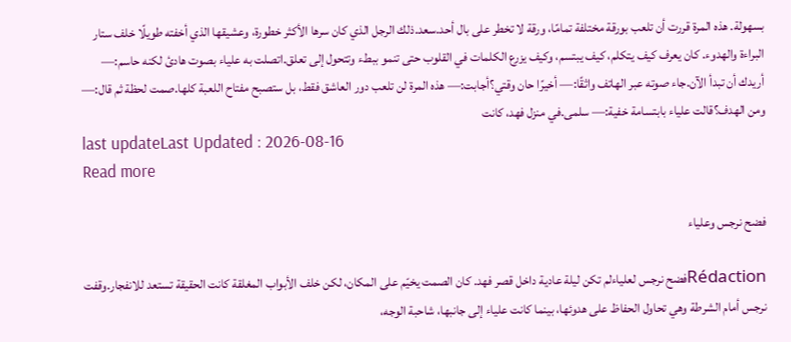بسهولة. هذه المرة قررت أن تلعب بورقة مختلفة تمامًا، ورقة لا تخطر على بال أحد.سعد.ذلك الرجل الذي كان سرها الأكثر خطورة، وعشيقها الذي أخفته طويلًا خلف ستار البراءة والهدوء. كان يعرف كيف يتكلم، كيف يبتسم، وكيف يزرع الكلمات في القلوب حتى تنمو ببطء وتتحول إلى تعلق.اتصلت به علياء بصوت هادئ لكنه حاسم:— أريدك أن تبدأ الآن.جاء صوته عبر الهاتف واثقًا:— أخيرًا حان وقتي؟أجابت:— هذه المرة لن تلعب دور العاشق فقط، بل ستصبح مفتاح اللعبة كلها.صمت لحظة ثم قال:— ومن الهدف؟قالت علياء بابتسامة خفية:— سلمى.في منزل فهد، كانت
last updateLast Updated : 2026-08-16
Read more

فضح نرجس وعلياء

Rédactionفضح نرجس لعلياءلم تكن ليلة عادية داخل قصر فهد. كان الصمت يخيّم على المكان، لكن خلف الأبواب المغلقة كانت الحقيقة تستعد للانفجار.وقفت نرجس أمام الشرطة وهي تحاول الحفاظ على هدوئها، بينما كانت علياء إلى جانبها، شاحبة الوجه،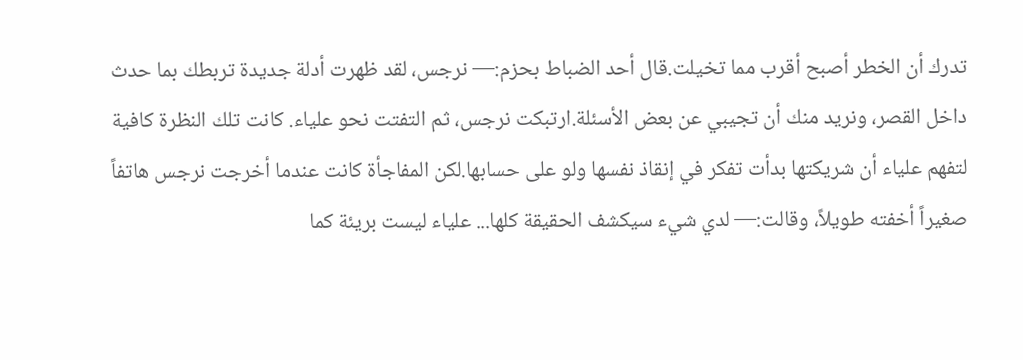تدرك أن الخطر أصبح أقرب مما تخيلت.قال أحد الضباط بحزم:— نرجس، لقد ظهرت أدلة جديدة تربطك بما حدث داخل القصر، ونريد منك أن تجيبي عن بعض الأسئلة.ارتبكت نرجس، ثم التفتت نحو علياء. كانت تلك النظرة كافية لتفهم علياء أن شريكتها بدأت تفكر في إنقاذ نفسها ولو على حسابها.لكن المفاجأة كانت عندما أخرجت نرجس هاتفاً صغيراً أخفته طويلاً، وقالت:— لدي شيء سيكشف الحقيقة كلها... علياء ليست بريئة كما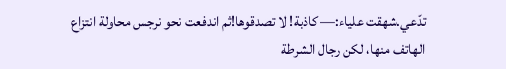تدّعي.شهقت علياء:— كاذبة! لا تصدقوها!ثم اندفعت نحو نرجس محاولة انتزاع الهاتف منها، لكن رجال الشرطة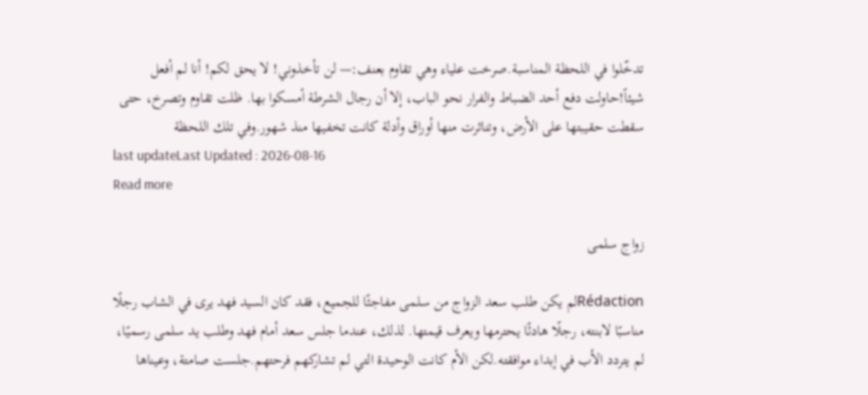تدخّلوا في اللحظة المناسبة.صرخت علياء وهي تقاوم بعنف:— لن تأخذوني! لا يحق لكم! أنا لم أفعل شيئاً!حاولت دفع أحد الضباط والفرار نحو الباب، إلا أن رجال الشرطة أمسكوا بها. ظلت تقاوم وتصرخ، حتى سقطت حقيبتها على الأرض، وتناثرت منها أوراق وأدلة كانت تخفيها منذ شهور.وفي تلك اللحظة
last updateLast Updated : 2026-08-16
Read more

زواج سلمى

Rédactionلم يكن طلب سعد الزواج من سلمى مفاجئًا للجميع، فقد كان السيد فهد يرى في الشاب رجلًا مناسبًا لابنته، رجلًا هادئًا يحترمها ويعرف قيمتها. لذلك، عندما جلس سعد أمام فهد وطلب يد سلمى رسميًا، لم يتردد الأب في إبداء موافقته.لكن الأم كانت الوحيدة التي لم تشاركهم فرحتهم.جلست صامتة، وعيناها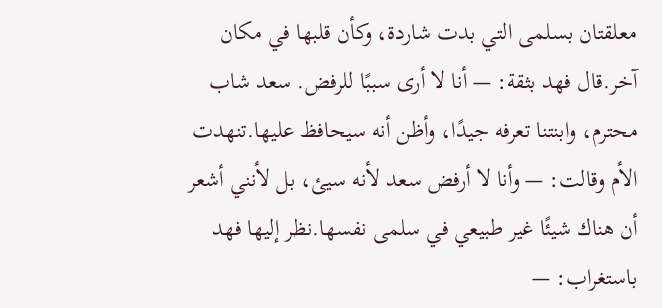معلقتان بسلمى التي بدت شاردة، وكأن قلبها في مكان آخر.قال فهد بثقة: — أنا لا أرى سببًا للرفض. سعد شاب محترم، وابنتنا تعرفه جيدًا، وأظن أنه سيحافظ عليها.تنهدت الأم وقالت: — وأنا لا أرفض سعد لأنه سيئ، بل لأنني أشعر أن هناك شيئًا غير طبيعي في سلمى نفسها.نظر إليها فهد باستغراب: —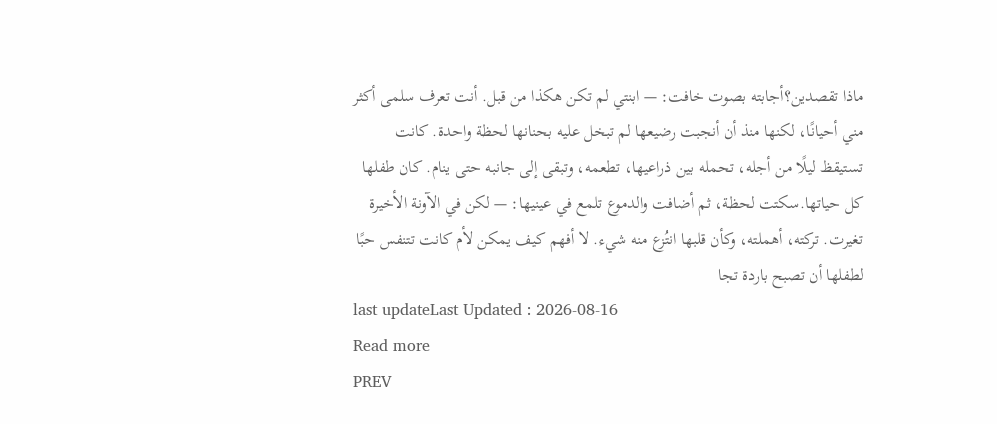ماذا تقصدين؟أجابته بصوت خافت: — ابنتي لم تكن هكذا من قبل. أنت تعرف سلمى أكثر مني أحيانًا، لكنها منذ أن أنجبت رضيعها لم تبخل عليه بحنانها لحظة واحدة. كانت تستيقظ ليلًا من أجله، تحمله بين ذراعيها، تطعمه، وتبقى إلى جانبه حتى ينام. كان طفلها كل حياتها.سكتت لحظة، ثم أضافت والدموع تلمع في عينيها: — لكن في الآونة الأخيرة تغيرت. تركته، أهملته، وكأن قلبها انتُزع منه شيء. لا أفهم كيف يمكن لأم كانت تتنفس حبًا لطفلها أن تصبح باردة تجا
last updateLast Updated : 2026-08-16
Read more
PREV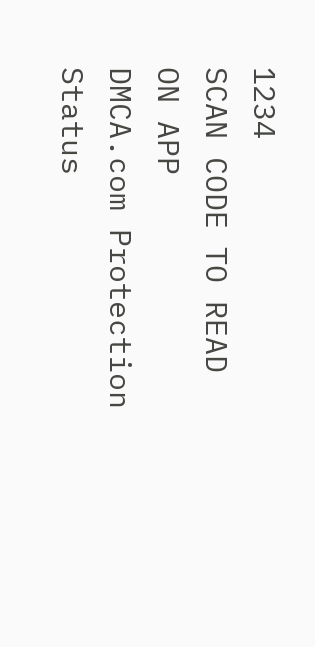1234
SCAN CODE TO READ ON APP
DMCA.com Protection Status